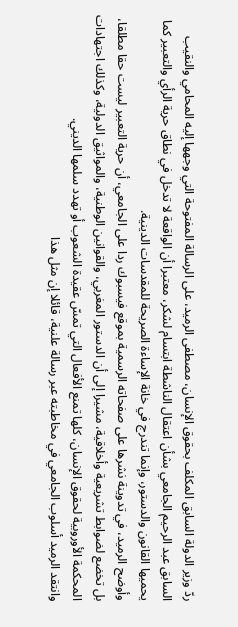ردّ وزير الدولة السابق المكلف بحقوق الإنسان، مصطفى الرميد، على الرسالة المفتوحة التي وجهها إليه المحامي والنقيب السابق عبد الرحيم الجامعي بشأن اعتقال الناشطة ابتسام لشكر، معتبرا أن الواقعة لا تدخل في نطاق حرية الرأي والتعبير كما يحميها القانون والدستور، وإنما تندرج في خانة الإساءة الصريحة للمقدسات الدينية.
وأوضح الرميد، في تدوينة نشرها على صفحاته الرسمية بموقع فيسبوك ردا على الجامعي، أن حرية التعبير ليست حقا مطلقا، بل تخضع لضوابط تشريعية وأخلاقية، مشيرا إلى أن الدستور المغربي، والقوانين الوطنية، والمواثيق الدولية، وكذلك اجتهادات المحكمة الأوروبية لحقوق الإنسان، كلها تمنع الأفعال التي تمسّ عقيدة الشعوب أو تهدد سلمها الديني.
وانتقد الرميد أسلوب الجامعي في مخاطبته عبر رسالة علنية، قائلا إن مثل هذا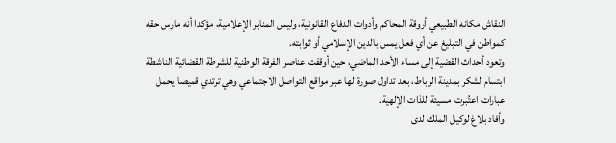النقاش مكانه الطبيعي أروقة المحاكم وأدوات الدفاع القانونية، وليس المنابر الإعلامية، مؤكدا أنه مارس حقه كمواطن في التبليغ عن أي فعل يمس بالدين الإسلامي أو ثوابته.
وتعود أحداث القضية إلى مساء الأحد الماضي، حين أوقفت عناصر الفرقة الوطنية للشرطة القضائية الناشطة ابتسام لشكر بمدينة الرباط، بعد تداول صورة لها عبر مواقع التواصل الاجتماعي وهي ترتدي قميصا يحمل عبارات اعتُبرت مسيئة للذات الإلهية.
وأفاد بلاغ لوكيل الملك لدى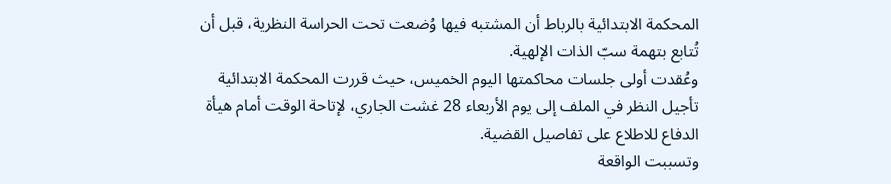المحكمة الابتدائية بالرباط أن المشتبه فيها وُضعت تحت الحراسة النظرية، قبل أن تُتابع بتهمة سبّ الذات الإلهية.
وعُقدت أولى جلسات محاكمتها اليوم الخميس، حيث قررت المحكمة الابتدائية تأجيل النظر في الملف إلى يوم الأربعاء 28 غشت الجاري، لإتاحة الوقت أمام هيأة الدفاع للاطلاع على تفاصيل القضية.
وتسببت الواقعة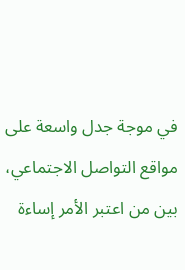في موجة جدل واسعة على مواقع التواصل الاجتماعي، بين من اعتبر الأمر إساءة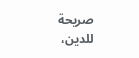صريحة للدين،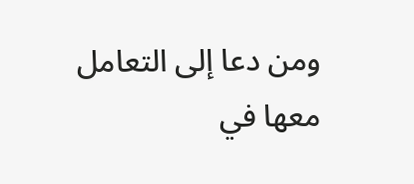ومن دعا إلى التعامل معها في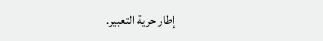إطار حرية التعبير.